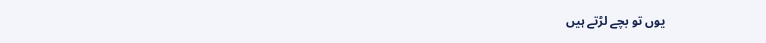یوں تو بچے لڑتے ہیں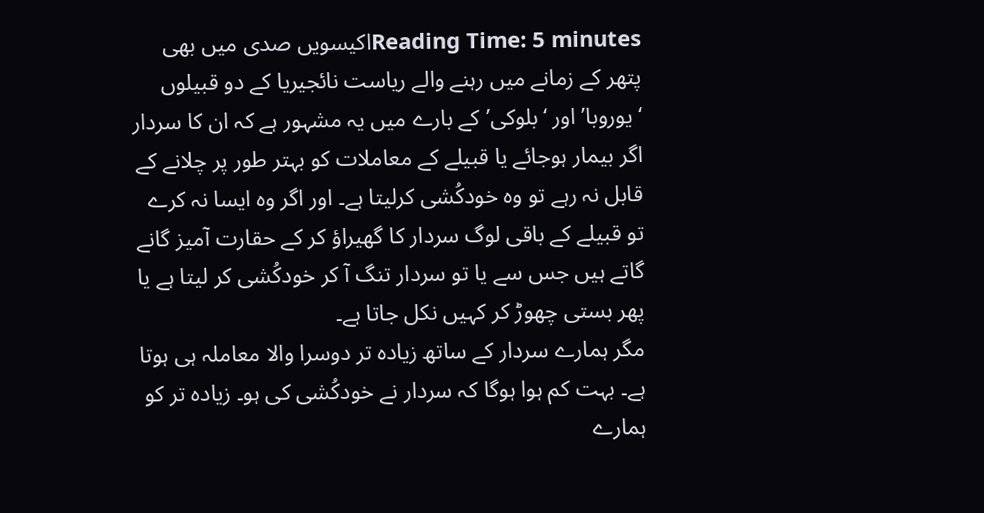Reading Time: 5 minutesاکیسویں صدی میں بھی پتھر کے زمانے میں رہنے والے ریاست نائجیریا کے دو قبیلوں ‘یوروبا’ اور ‘بلوکی’کے بارے میں یہ مشہور ہے کہ ان کا سردار اگر بیمار ہوجائے یا قبیلے کے معاملات کو بہتر طور پر چلانے کے قابل نہ رہے تو وہ خودکُشی کرلیتا ہے۔ اور اگر وہ ایسا نہ کرے تو قبیلے کے باقی لوگ سردار کا گھیراؤ کر کے حقارت آمیز گانے گاتے ہیں جس سے یا تو سردار تنگ آ کر خودکُشی کر لیتا ہے یا پھر بستی چھوڑ کر کہیں نکل جاتا ہے۔
مگر ہمارے سردار کے ساتھ زیادہ تر دوسرا والا معاملہ ہی ہوتا ہے۔ بہت کم ہوا ہوگا کہ سردار نے خودکُشی کی ہو۔ زیادہ تر کو ہمارے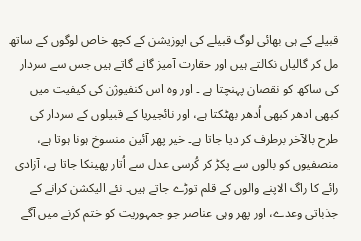قبیلے کے ہی بھائی لوگ قبیلے کی اپوزیشن کے کچھ خاص لوگوں کے ساتھ مل کر گالیاں نکالتے ہیں اور حقارت آمیز گانے گاتے ہیں جس سے سردار کی ساکھ کو نقصان پہنچتا ہے ۔ اور وہ اس کنفیوژن کی کیفیت میں کبھی ادھر کبھی اُدھر بھٹکتا ہے، اور نائجیریا کے قبیلوں کے سردار کی طرح بالآخر برطرف کر دیا جاتا ہے۔ خیر پھر آئین منسوخ ہونا ہوتا ہے، منصفیوں کو بالوں سے پکڑ کر کُرسی عدل سے اُتار پھینکا جاتا ہے، آزادی رائے کا راگ الاپنے والوں کے قلم توڑے جاتے ہیں۔ نئے الیکشن کرانے کے جذباتی وعدے، اور پھر وہی عناصر جو جمہوریت کو ختم کرنے میں آگے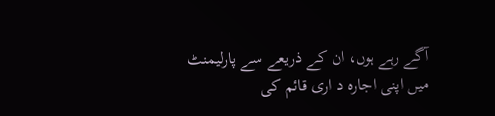آگے رہے ہوں، ان کے ذریعے سے پارلیمنٹ میں اپنی اجارہ د اری قائم کی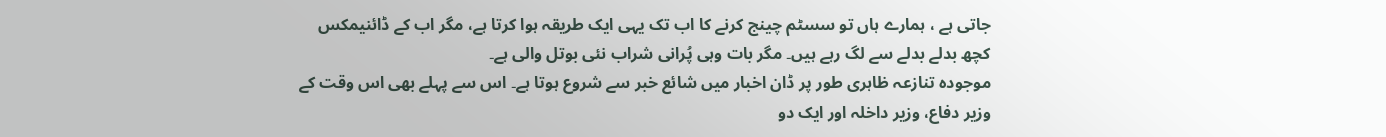جاتی ہے ، ہمارے ہاں تو سسٹم چینج کرنے کا اب تک یہی ایک طریقہ ہوا کرتا ہے، مگر اب کے ڈائنیمکس کچھ بدلے بدلے سے لگ رہے ہیں۔ مگر بات وہی پُرانی شراب نئی بوتل والی ہے۔
موجودہ تنازعہ ظاہری طور پر ڈان اخبار میں شائع خبر سے شروع ہوتا ہے۔ اس سے پہلے بھی اس وقت کے وزیر دفاع، وزیر داخلہ اور ایک دو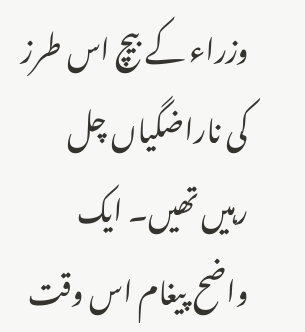وزراء کے بیچ اس طرز کی ناراضگیاں چل رہیں تھیں۔ ایک واضح پیغام اس وقت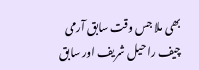بھی ملا جس وقت سابق آرمی چیف راحیل شریف اور سابق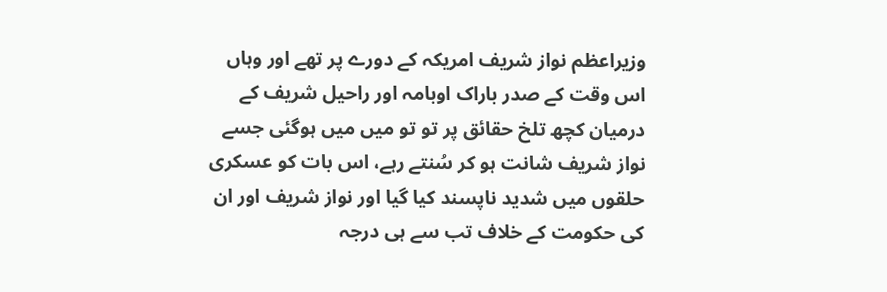وزیراعظم نواز شریف امریکہ کے دورے پر تھے اور وہاں اس وقت کے صدر باراک اوبامہ اور راحیل شریف کے درمیان کچھ تلخ حقائق پر تو تو میں میں ہوگئی جسے نواز شریف شانت ہو کر سُنتے رہے، اس بات کو عسکری حلقوں میں شدید ناپسند کیا گیا اور نواز شریف اور ان کی حکومت کے خلاف تب سے ہی درجہ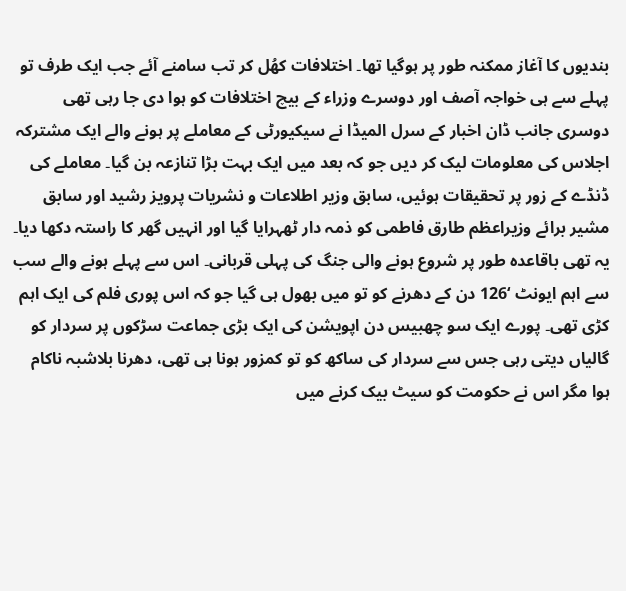بندیوں کا آغاز ممکنہ طور پر ہوگیا تھا۔ اختلافات کھُل کر تب سامنے آئے جب ایک طرف تو پہلے سے ہی خواجہ آصف اور دوسرے وزراء کے بیچ اختلافات کو ہوا دی جا رہی تھی دوسری جانب ڈان اخبار کے سرل المیڈا نے سیکیورٹی کے معاملے پر ہونے والے ایک مشترکہ اجلاس کی معلومات لیک کر دیں جو کہ بعد میں ایک بہت بڑا تنازعہ بن گیا۔ معاملے کی ڈنڈے کے زور پر تحقیقات ہوئیں، سابق وزیر اطلاعات و نشریات پرویز رشید اور سابق مشیر برائے وزیراعظم طارق فاطمی کو ذمہ دار ٹھہرایا گیا اور انہیں گھر کا راستہ دکھا دیا۔ یہ تھی باقاعدہ طور پر شروع ہونے والی جنگ کی پہلی قربانی۔ اس سے پہلے ہونے والے سب سے اہم ایونٹ ‘126 دن کے دھرنے کو تو میں بھول ہی گیا جو کہ اس پوری فلم کی ایک اہم کڑی تھی۔ پورے ایک سو چھبیس دن اپویشن کی ایک بڑی جماعت سڑکوں پر سردار کو گالیاں دیتی رہی جس سے سردار کی ساکھ کو تو کمزور ہونا ہی تھی، دھرنا بلاشبہ ناکام ہوا مگر اس نے حکومت کو سیٹ بیک کرنے میں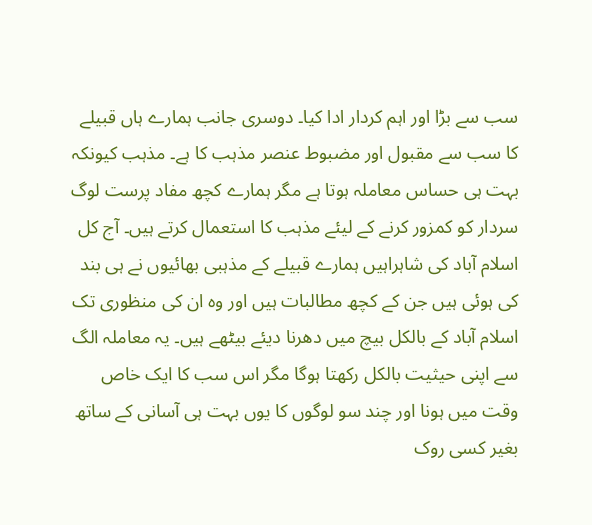سب سے بڑا اور اہم کردار ادا کیا۔ دوسری جانب ہمارے ہاں قبیلے کا سب سے مقبول اور مضبوط عنصر مذہب کا ہے۔ مذہب کیونکہ بہت ہی حساس معاملہ ہوتا ہے مگر ہمارے کچھ مفاد پرست لوگ سردار کو کمزور کرنے کے لیئے مذہب کا استعمال کرتے ہیں۔ آج کل اسلام آباد کی شاہراہیں ہمارے قبیلے کے مذہبی بھائیوں نے ہی بند کی ہوئی ہیں جن کے کچھ مطالبات ہیں اور وہ ان کی منظوری تک اسلام آباد کے بالکل بیچ میں دھرنا دیئے بیٹھے ہیں۔ یہ معاملہ الگ سے اپنی حیثیت بالکل رکھتا ہوگا مگر اس سب کا ایک خاص وقت میں ہونا اور چند سو لوگوں کا یوں بہت ہی آسانی کے ساتھ بغیر کسی روک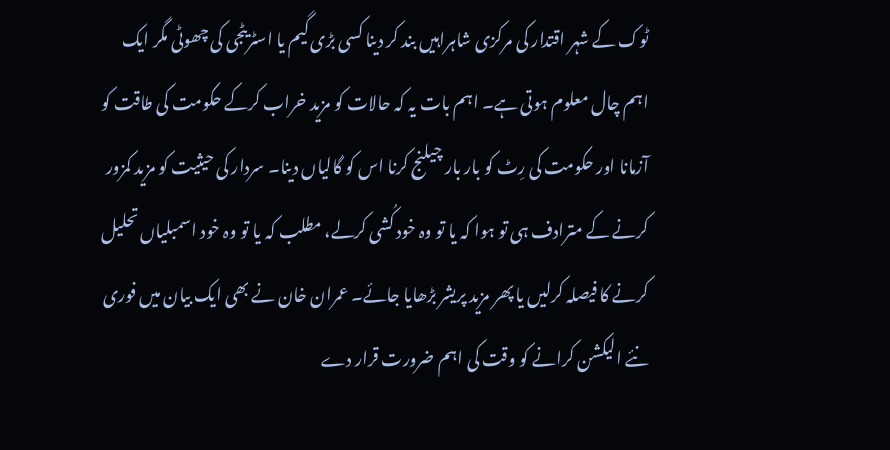ٹوک کے شہر اقتدار کی مرکزی شاہراہیں بند کر دینا کسی بڑی گیم یا اسٹریٹجی کی چھوٹی مگر ایک اہم چال معلوم ہوتی ہے۔ اہم بات یہ کہ حالات کو مزید خراب کرکے حکومت کی طاقت کو آزمانا اور حکومت کی رِٹ کو بار بار چیلنج کرنا اس کو گالیاں دینا۔ سردار کی حیثیت کو مزید کمزور کرنے کے مترادف ہی تو ہوا کہ یا تو وہ خود کُشی کرلے، مطلب کہ یا تو وہ خود اسمبلیاں تحلیل کرنے کا فیصلہ کرلیں یا پھر مزید پریشر بڑھایا جائے۔ عمران خان نے بھی ایک بیان میں فوری نئے الیکشن کرانے کو وقت کی اہم ضرورت قرار دے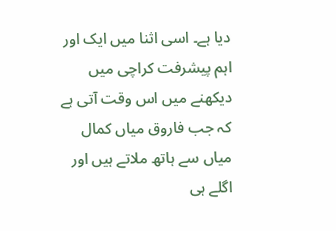دیا ہے۔ اسی اثنا میں ایک اور اہم پیشرفت کراچی میں دیکھنے میں اس وقت آتی ہے کہ جب فاروق میاں کمال میاں سے ہاتھ ملاتے ہیں اور اگلے ہی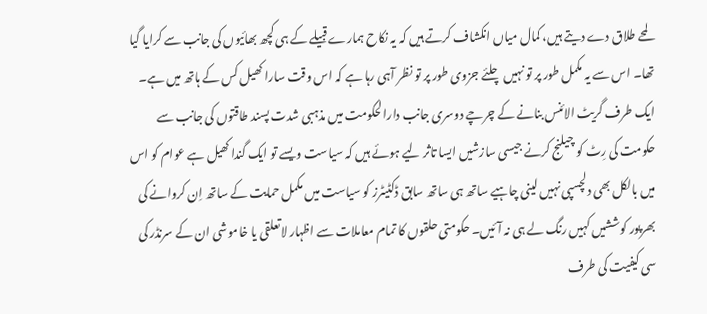لمحے طلاق دے دیتے ہیں، کمال میاں انکشاف کرتے ہیں کہ یہ نکاح ہمارے قبیلے کے ہی کچھ بھائیوں کی جانب سے کرایا گیا تھا۔ اس سے یہ مکمل طور پر تو نہیں چلئے جزوی طور پر تو نظر آہی رہا ہے کہ اس وقت سارا کھیل کس کے ہاتھ میں ہے۔
ایک طرف گریٹ الائنس بنانے کے چرچے دوسری جانب دارالحکومت میں مذہبی شدت پسند طاقتوں کی جانب سے حکومت کی رِٹ کو چیلنج کرنے جیسی سازشیں ایسا تاثر لیے ہوئے ہیں کہ سیاست ویسے تو ایک گندا کھیل ہے عوام کو اس میں بالکل بھی دلچسپی نہیں لینی چاہیے ساتھ ہی ساتھ سابق ڈکٹیٹرز کو سیاست میں مکمل حمایت کے ساتھ اِن کروانے کی بھرپور کوششیں کہیں رنگ لے ہی نہ آئیں۔ حکومتی حلقوں کا تمام معاملات سے اظہار لاتعلقی یا خاموشی ان کے سرنڈر کی سی کیفیت کی طرف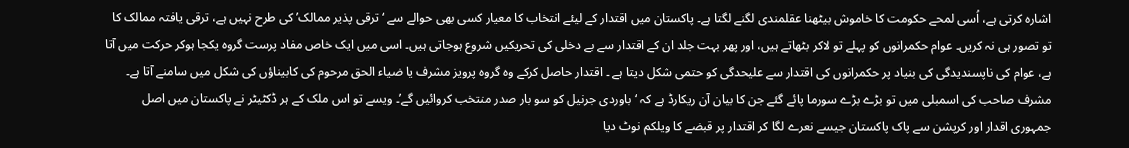اشارہ کرتی ہے، اُسی لمحے حکومت کا خاموش بیٹھنا عقلمندی لگنے لگتا ہے۔ پاکستان میں اقتدار کے لیئے انتخاب کا معیار کسی بھی حوالے سے ‘ترقی پذیر ممالک’ کی طرح نہیں ہے، ترقی یافتہ ممالک کا تو تصور ہی نہ کریں۔ عوام حکمرانوں کو پہلے تو لاکر بٹھاتے ہیں، اور پھر بہت جلد ان کے اقتدار سے بے دخلی کی تحریکیں شروع ہوجاتی ہیں۔ اسی میں ایک خاص مفاد پرست گروہ یکجا ہوکر حرکت میں آتا ہے، عوام کی ناپسندیدگی کی بنیاد پر حکمرانوں کی اقتدار سے علیحدگی کو حتمی شکل دیتا ہے ۔ اقتدار حاصل کرکے وہ گروہ پرویز مشرف یا ضیاء الحق مرحوم کی کابیناؤں کی شکل میں سامنے آتا ہے۔ مشرف صاحب کی اسمبلی میں تو بڑے بڑے سورما پائے گئے جن کا بیان آن ریکارڈ ہے کہ ‘باوردی جرنیل کو سو بار صدر منتخب کروائیں گے’۔ ویسے تو اس ملک کے ہر ڈکٹیٹر نے پاکستان میں اصل جمہوری اقدار اور کرپشن سے پاک پاکستان جیسے نعرے لگا کر اقتدار پر قبضے کا ویلکم نوٹ دیا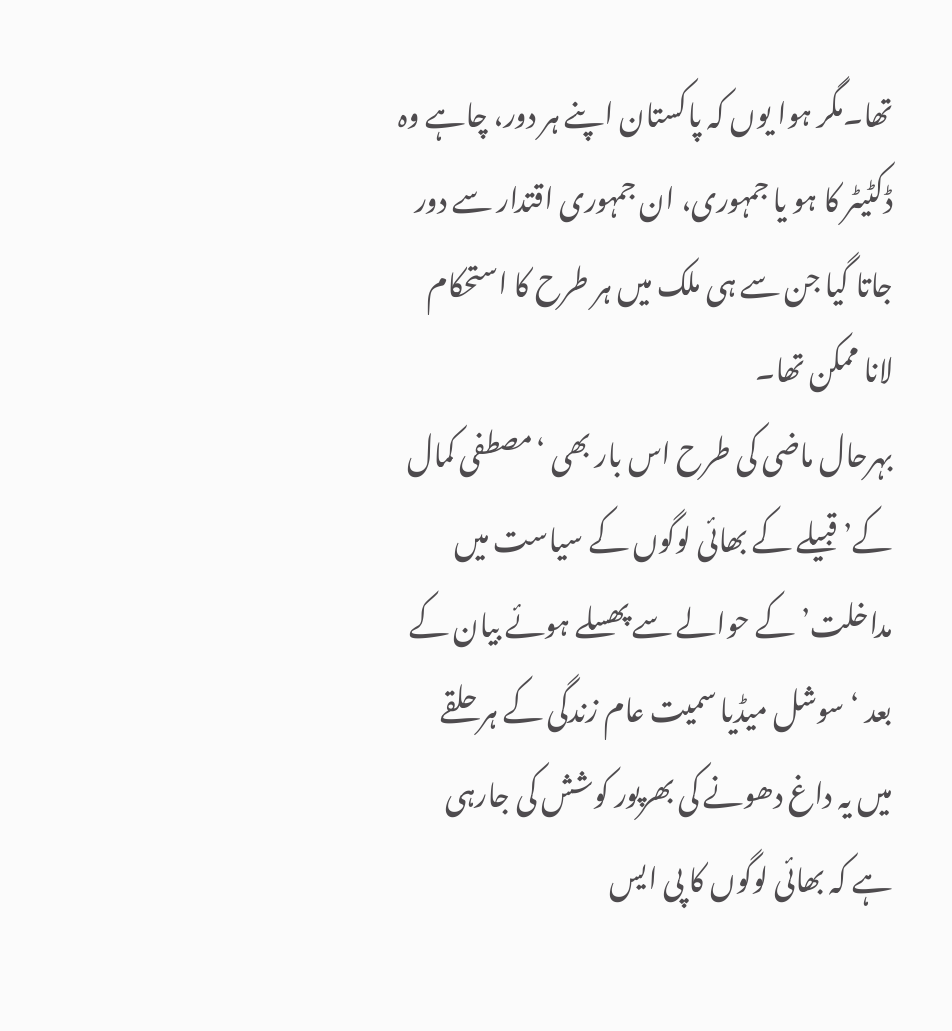تھا۔مگر ہوا یوں کہ پاکستان اپنے ہر دور، چاہے وہ ڈکٹیٹر کا ہو یا جمہوری، ان جمہوری اقتدار سے دور جاتا گیا جن سے ہی ملک میں ہر طرح کا استحکام لانا ممکن تھا۔
بہرحال ماضی کی طرح اس بار بھی ‘مصطفی کمال کے’ قبیلے کے بھائی لوگوں کے سیاست میں مداخلت’ کے حوالے سے پھسلے ہوئے بیان کے بعد ‘ سوشل میڈیا سمیت عام زندگی کے ہر حلقے میں یہ داغ دھونے کی بھرپور کوشش کی جارہی ہے کہ بھائی لوگوں کا پی ایس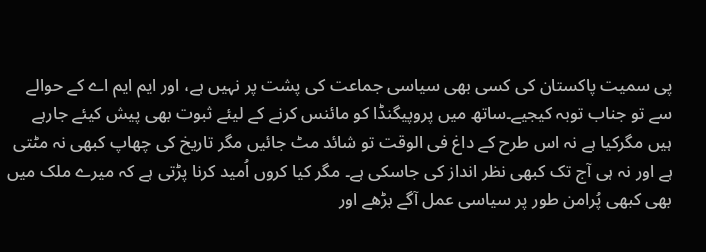پی سمیت پاکستان کی کسی بھی سیاسی جماعت کی پشت پر نہیں ہے، اور ایم ایم اے کے حوالے سے تو جناب توبہ کیجیے۔ساتھ میں پروپیگنڈا کو مائنس کرنے کے لیئے ثبوت بھی پیش کیئے جارہے ہیں مگرکیا ہے نہ اس طرح کے داغ فی الوقت تو شائد مٹ جائیں مگر تاریخ کی چھاپ کبھی نہ مٹتی ہے اور نہ ہی آج تک کبھی نظر انداز کی جاسکی ہے۔ مگر کیا کروں اُمید کرنا پڑتی ہے کہ میرے ملک میں بھی کبھی پُرامن طور پر سیاسی عمل آگے بڑھے اور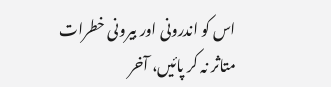اس کو اندرونی اور بیرونی خطرات متاثر نہ کر پائیں، آخر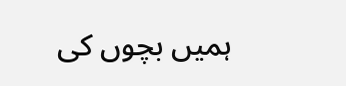ہمیں بچوں کی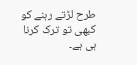طرح لڑتے رہنے کو کبھی تو ترک کرنا ہی ہے۔